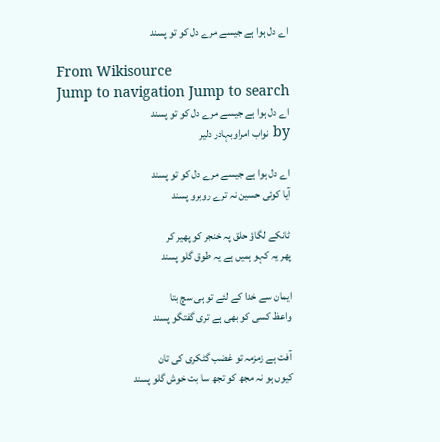اے دل ہوا ہے جیسے مرے دل کو تو پسند

From Wikisource
Jump to navigation Jump to search
اے دل ہوا ہے جیسے مرے دل کو تو پسند
by نواب امراوبہادر دلیر

اے دل ہوا ہے جیسے مرے دل کو تو پسند
آیا کوئی حسین نہ ترے روبرو پسند

ٹانکے لگاؤ حلق پہ خنجر کو پھیر کر
پھر یہ کہو ہمیں ہے یہ طوق گلو پسند

ایمان سے خدا کے لئے تو ہی سچ بتا
واعظ کسی کو بھی ہے تری گفتگو پسند

آفت ہے زمزمہ تو غضب گٹکری کی تان
کیوں ہو نہ مجھ کو تجھ سا بت خوش گلو پسند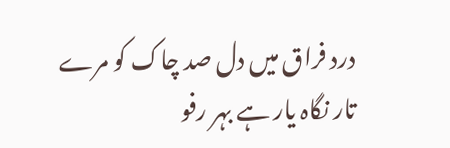درد فراق میں دل صد چاک کو مرے
تار نگاہ یار ہے بہر رفو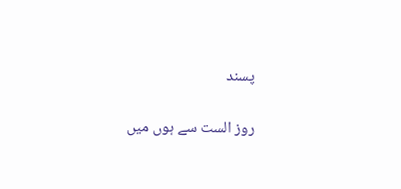پسند

روز الست سے ہوں میں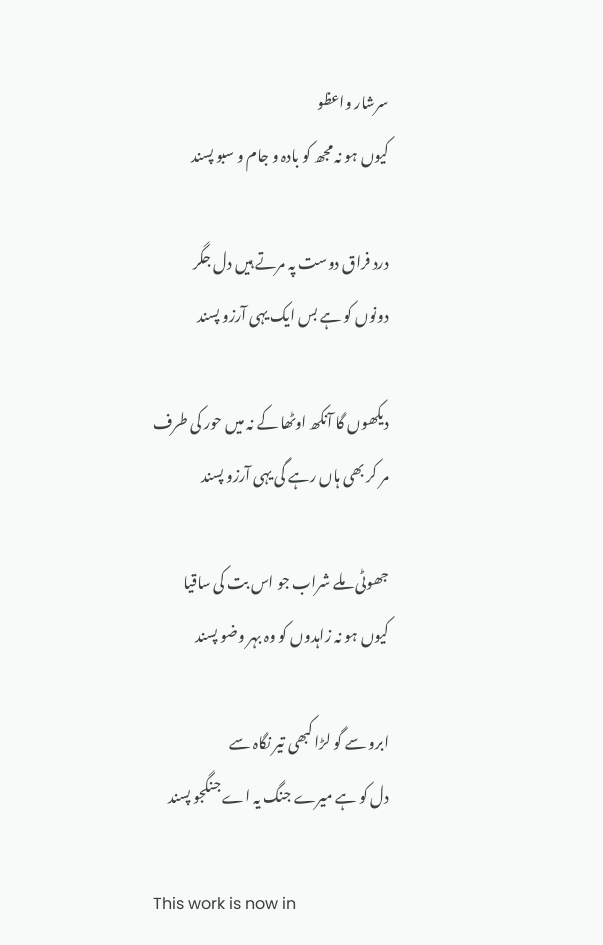سرشار واعظو
کیوں ہو نہ مجھ کو بادہ و جام و سبو پسند

درد فراق دوست پہ مرتے ہیں دل جگر
دونوں کو ہے بس ایک یہی آرزو پسند

دیکھوں گا آنکھ اوٹھا کے نہ میں حور کی طرف
مر کر بھی ہاں رہے گی یہی آرزو پسند

جھوٹی ملے شراب جو اس بت کی ساقیا
کیوں ہو نہ زاہدوں کو وہ بہر وضو پسند

ابرو سے گو لڑا کبھی تیر نگاہ سے
دل کو ہے میرے جنگ یہ اے جنگجو پسند

This work is now in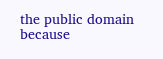the public domain because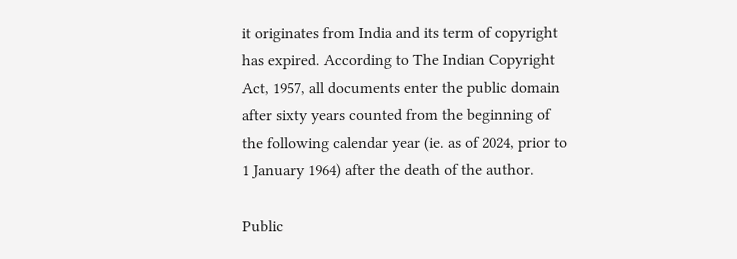it originates from India and its term of copyright has expired. According to The Indian Copyright Act, 1957, all documents enter the public domain after sixty years counted from the beginning of the following calendar year (ie. as of 2024, prior to 1 January 1964) after the death of the author.

Public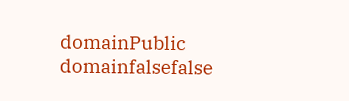domainPublic domainfalsefalse